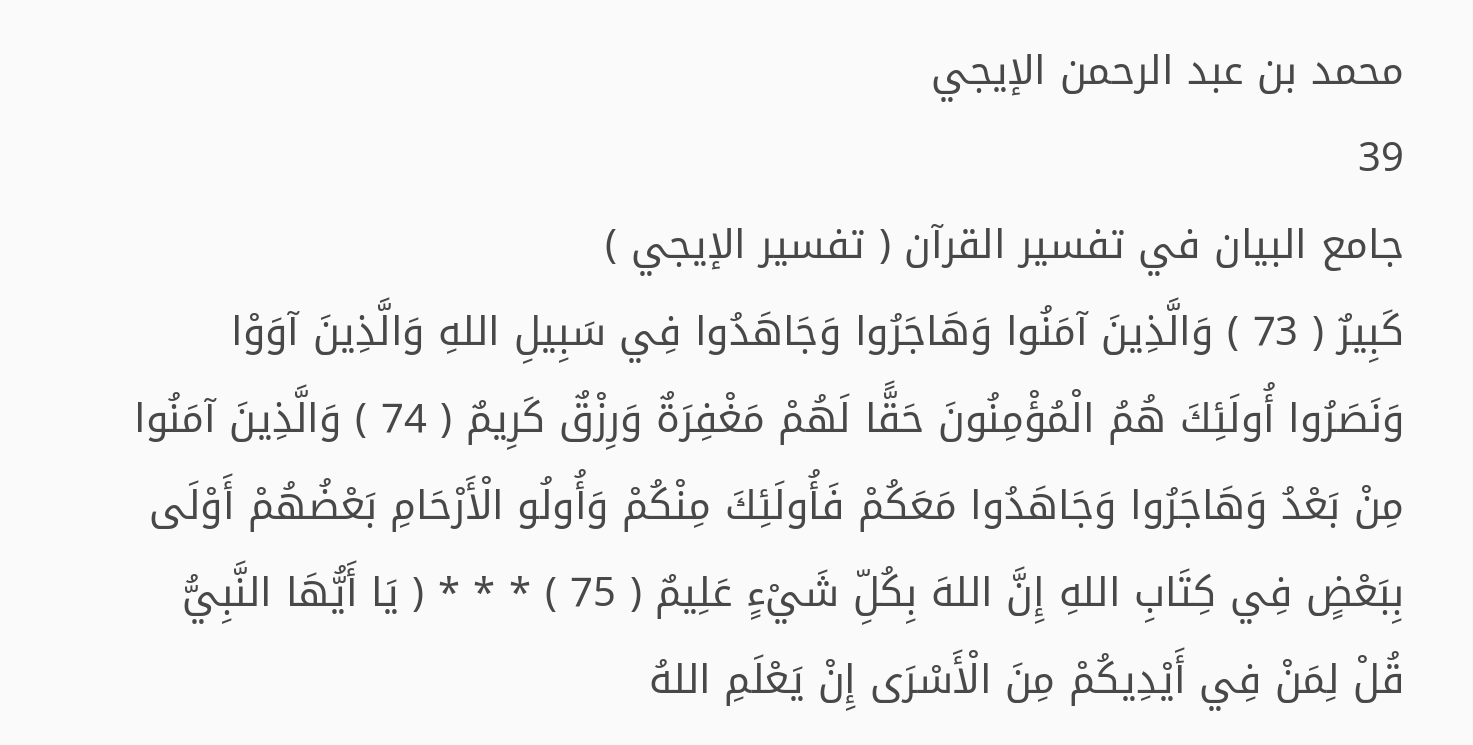محمد بن عبد الرحمن الإيجي
39
جامع البيان في تفسير القرآن ( تفسير الإيجي )
كَبِيرٌ ( 73 ) وَالَّذِينَ آمَنُوا وَهَاجَرُوا وَجَاهَدُوا فِي سَبِيلِ اللهِ وَالَّذِينَ آوَوْا وَنَصَرُوا أُولَئِكَ هُمُ الْمُؤْمِنُونَ حَقًّا لَهُمْ مَغْفِرَةٌ وَرِزْقٌ كَرِيمٌ ( 74 ) وَالَّذِينَ آمَنُوا مِنْ بَعْدُ وَهَاجَرُوا وَجَاهَدُوا مَعَكُمْ فَأُولَئِكَ مِنْكُمْ وَأُولُو الْأَرْحَامِ بَعْضُهُمْ أَوْلَى بِبَعْضٍ فِي كِتَابِ اللهِ إِنَّ اللهَ بِكُلِّ شَيْءٍ عَلِيمٌ ( 75 ) * * * ( يَا أَيُّهَا النَّبِيُّ قُلْ لِمَنْ فِي أَيْدِيكُمْ مِنَ الْأَسْرَى إِنْ يَعْلَمِ اللهُ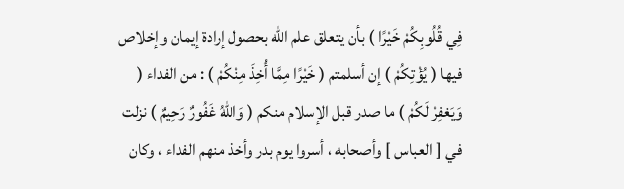فِي قُلُوبِكُمْ خَيْرًا ) بأن يتعلق علم الله بحصول إرادة إيمان وإخلاص فيها ( يُؤْتِكُمْ ) إن أسلمتم ( خَيْرًا مِمَّا أُخِذَ مِنْكُمْ ) : من الفداء ( وَيَغفِرْ لَكُمْ ) ما صدر قبل الإسلام منكم ( وَاللهُ غَفُورٌ رَحِيمٌ ) نزلت في [ العباس ] وأصحابه ، أسروا يوم بدر وأخذ منهم الفداء ، وكان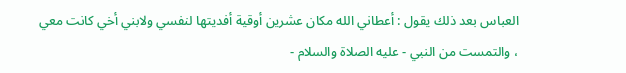العباس بعد ذلك يقول : أعطاني الله مكان عشرين أوقية أفديتها لنفسي ولابني أخي كانت معي ، والتمست من النبي - عليه الصلاة والسلام -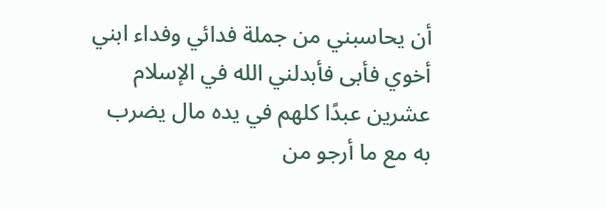أن يحاسبني من جملة فدائي وفداء ابني أخوي فأبى فأبدلني الله في الإسلام عشرين عبدًا كلهم في يده مال يضرب به مع ما أرجو من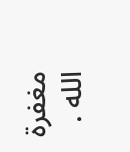مغفرة الله .